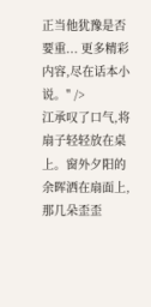正当他犹豫是否要重... 更多精彩内容,尽在话本小说。" />
江承叹了口气,将扇子轻轻放在桌上。窗外夕阳的余晖洒在扇面上,那几朵歪歪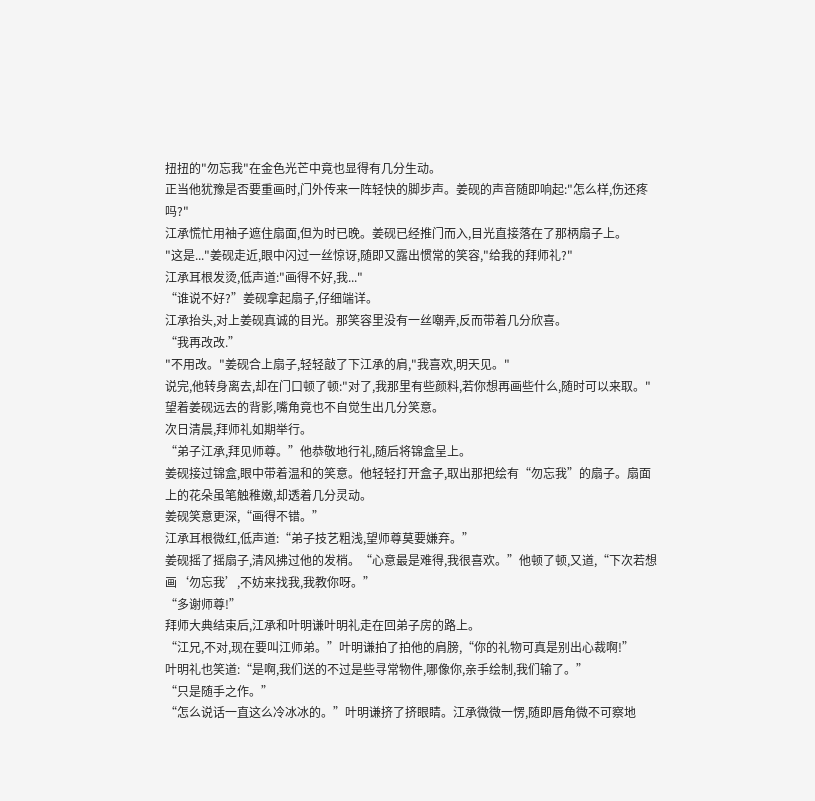扭扭的"勿忘我"在金色光芒中竟也显得有几分生动。
正当他犹豫是否要重画时,门外传来一阵轻快的脚步声。姜砚的声音随即响起:"怎么样,伤还疼吗?"
江承慌忙用袖子遮住扇面,但为时已晚。姜砚已经推门而入,目光直接落在了那柄扇子上。
"这是..."姜砚走近,眼中闪过一丝惊讶,随即又露出惯常的笑容,"给我的拜师礼?"
江承耳根发烫,低声道:"画得不好,我..."
“谁说不好?”姜砚拿起扇子,仔细端详。
江承抬头,对上姜砚真诚的目光。那笑容里没有一丝嘲弄,反而带着几分欣喜。
“我再改改.”
"不用改。"姜砚合上扇子,轻轻敲了下江承的肩,"我喜欢,明天见。"
说完,他转身离去,却在门口顿了顿:"对了,我那里有些颜料,若你想再画些什么,随时可以来取。"
望着姜砚远去的背影,嘴角竟也不自觉生出几分笑意。
次日清晨,拜师礼如期举行。
“弟子江承,拜见师尊。”他恭敬地行礼,随后将锦盒呈上。
姜砚接过锦盒,眼中带着温和的笑意。他轻轻打开盒子,取出那把绘有“勿忘我”的扇子。扇面上的花朵虽笔触稚嫩,却透着几分灵动。
姜砚笑意更深,“画得不错。”
江承耳根微红,低声道:“弟子技艺粗浅,望师尊莫要嫌弃。”
姜砚摇了摇扇子,清风拂过他的发梢。“心意最是难得,我很喜欢。”他顿了顿,又道,“下次若想画‘勿忘我’,不妨来找我,我教你呀。”
“多谢师尊!”
拜师大典结束后,江承和叶明谦叶明礼走在回弟子房的路上。
“江兄,不对,现在要叫江师弟。”叶明谦拍了拍他的肩膀,“你的礼物可真是别出心裁啊!”
叶明礼也笑道:“是啊,我们送的不过是些寻常物件,哪像你,亲手绘制,我们输了。”
“只是随手之作。”
“怎么说话一直这么冷冰冰的。”叶明谦挤了挤眼睛。江承微微一愣,随即唇角微不可察地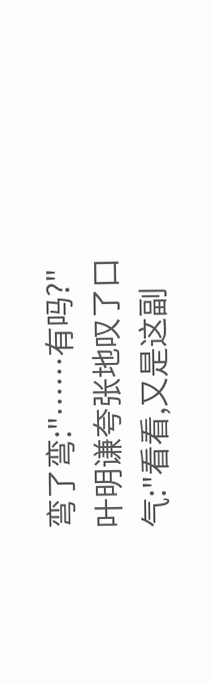弯了弯:"……有吗?"
叶明谦夸张地叹了口气:"看看,又是这副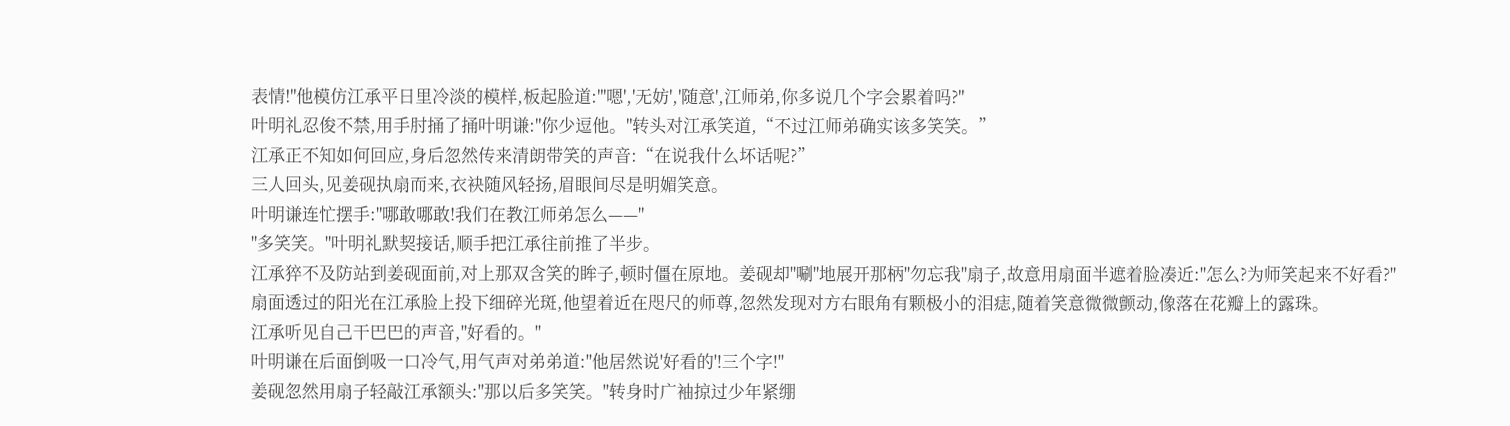表情!"他模仿江承平日里冷淡的模样,板起脸道:"'嗯','无妨','随意',江师弟,你多说几个字会累着吗?"
叶明礼忍俊不禁,用手肘捅了捅叶明谦:"你少逗他。"转头对江承笑道,“不过江师弟确实该多笑笑。”
江承正不知如何回应,身后忽然传来清朗带笑的声音:“在说我什么坏话呢?”
三人回头,见姜砚执扇而来,衣袂随风轻扬,眉眼间尽是明媚笑意。
叶明谦连忙摆手:"哪敢哪敢!我们在教江师弟怎么——"
"多笑笑。"叶明礼默契接话,顺手把江承往前推了半步。
江承猝不及防站到姜砚面前,对上那双含笑的眸子,顿时僵在原地。姜砚却"唰"地展开那柄"勿忘我"扇子,故意用扇面半遮着脸凑近:"怎么?为师笑起来不好看?"
扇面透过的阳光在江承脸上投下细碎光斑,他望着近在咫尺的师尊,忽然发现对方右眼角有颗极小的泪痣,随着笑意微微颤动,像落在花瓣上的露珠。
江承听见自己干巴巴的声音,"好看的。"
叶明谦在后面倒吸一口冷气,用气声对弟弟道:"他居然说'好看的'!三个字!"
姜砚忽然用扇子轻敲江承额头:"那以后多笑笑。"转身时广袖掠过少年紧绷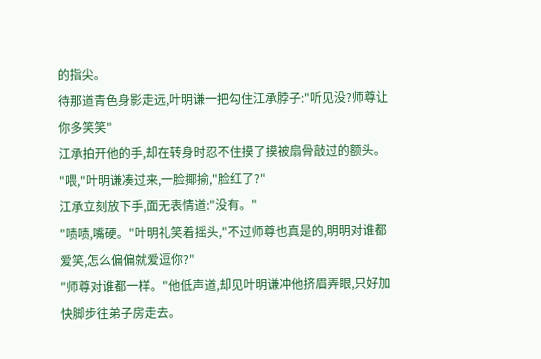的指尖。
待那道青色身影走远,叶明谦一把勾住江承脖子:"听见没?师尊让你多笑笑"
江承拍开他的手,却在转身时忍不住摸了摸被扇骨敲过的额头。
"喂,"叶明谦凑过来,一脸揶揄,"脸红了?"
江承立刻放下手,面无表情道:"没有。"
"啧啧,嘴硬。"叶明礼笑着摇头,"不过师尊也真是的,明明对谁都爱笑,怎么偏偏就爱逗你?"
"师尊对谁都一样。"他低声道,却见叶明谦冲他挤眉弄眼,只好加快脚步往弟子房走去。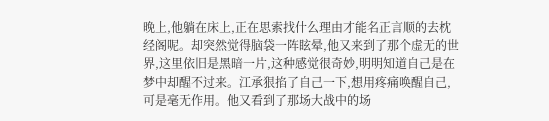晚上,他躺在床上,正在思索找什么理由才能名正言顺的去枕经阁呢。却突然觉得脑袋一阵眩晕,他又来到了那个虚无的世界,这里依旧是黑暗一片,这种感觉很奇妙,明明知道自己是在梦中却醒不过来。江承狠掐了自己一下,想用疼痛唤醒自己,可是毫无作用。他又看到了那场大战中的场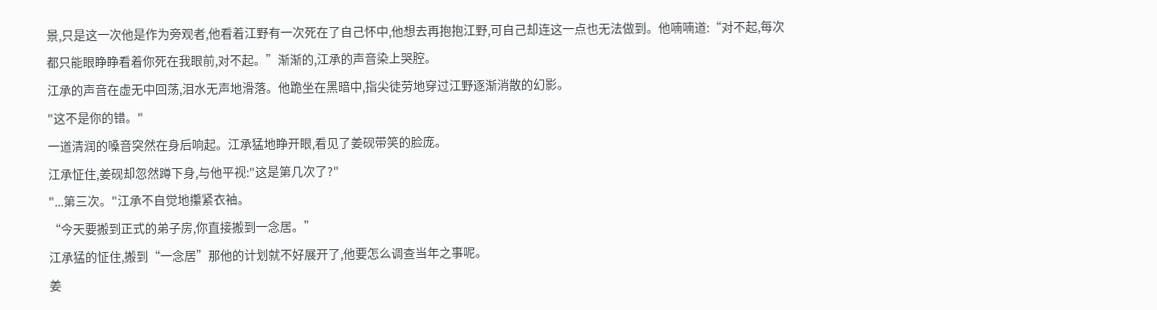景,只是这一次他是作为旁观者,他看着江野有一次死在了自己怀中,他想去再抱抱江野,可自己却连这一点也无法做到。他喃喃道:“对不起,每次都只能眼睁睁看着你死在我眼前,对不起。”渐渐的,江承的声音染上哭腔。
江承的声音在虚无中回荡,泪水无声地滑落。他跪坐在黑暗中,指尖徒劳地穿过江野逐渐消散的幻影。
"这不是你的错。"
一道清润的嗓音突然在身后响起。江承猛地睁开眼,看见了姜砚带笑的脸庞。
江承怔住,姜砚却忽然蹲下身,与他平视:"这是第几次了?"
"...第三次。"江承不自觉地攥紧衣袖。
“今天要搬到正式的弟子房,你直接搬到一念居。”
江承猛的怔住,搬到“一念居”那他的计划就不好展开了,他要怎么调查当年之事呢。
姜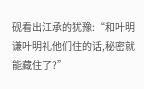砚看出江承的犹豫:“和叶明谦叶明礼他们住的话,秘密就能藏住了?”